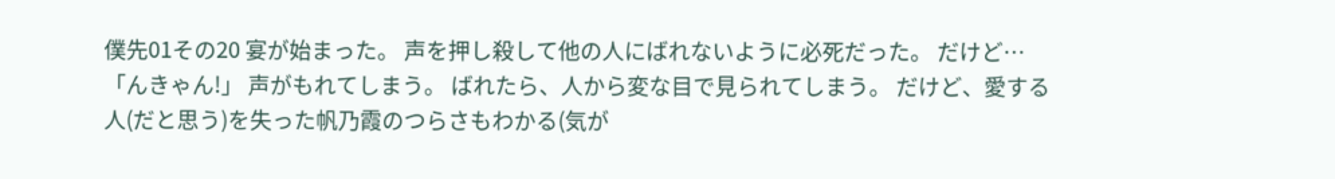僕先01その20 宴が始まった。 声を押し殺して他の人にばれないように必死だった。 だけど…「んきゃん!」 声がもれてしまう。 ばれたら、人から変な目で見られてしまう。 だけど、愛する人(だと思う)を失った帆乃霞のつらさもわかる(気が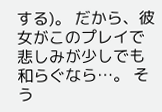する)。 だから、彼女がこのプレイで悲しみが少しでも和らぐなら…。 そう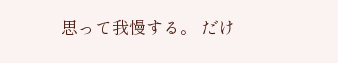思って我慢する。 だけ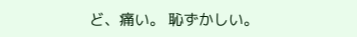ど、痛い。 恥ずかしい。